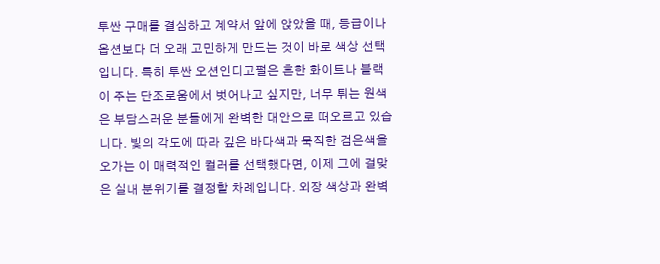투싼 구매를 결심하고 계약서 앞에 앉았을 때, 등급이나 옵션보다 더 오래 고민하게 만드는 것이 바로 색상 선택입니다. 특히 투싼 오션인디고펄은 흔한 화이트나 블랙이 주는 단조로움에서 벗어나고 싶지만, 너무 튀는 원색은 부담스러운 분들에게 완벽한 대안으로 떠오르고 있습니다. 빛의 각도에 따라 깊은 바다색과 묵직한 검은색을 오가는 이 매력적인 컬러를 선택했다면, 이제 그에 걸맞은 실내 분위기를 결정할 차례입니다. 외장 색상과 완벽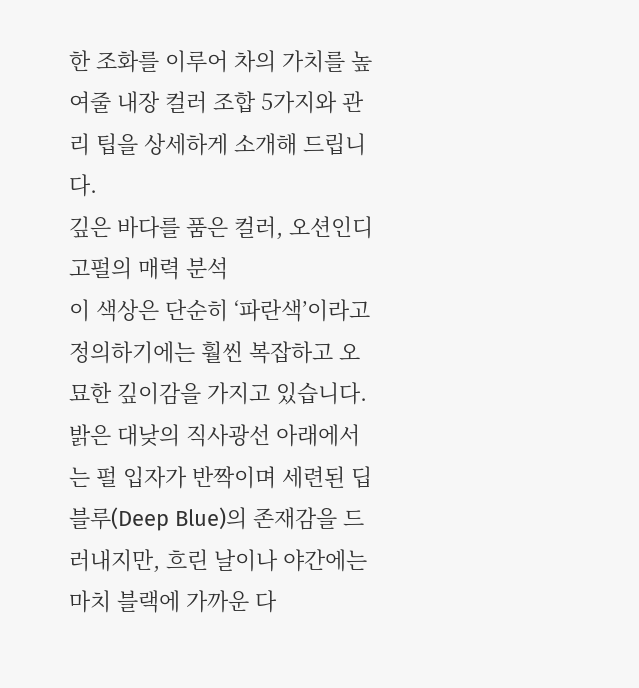한 조화를 이루어 차의 가치를 높여줄 내장 컬러 조합 5가지와 관리 팁을 상세하게 소개해 드립니다.
깊은 바다를 품은 컬러, 오션인디고펄의 매력 분석
이 색상은 단순히 ‘파란색’이라고 정의하기에는 훨씬 복잡하고 오묘한 깊이감을 가지고 있습니다. 밝은 대낮의 직사광선 아래에서는 펄 입자가 반짝이며 세련된 딥 블루(Deep Blue)의 존재감을 드러내지만, 흐린 날이나 야간에는 마치 블랙에 가까운 다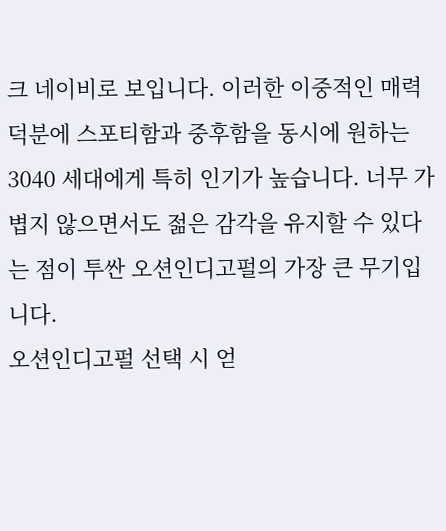크 네이비로 보입니다. 이러한 이중적인 매력 덕분에 스포티함과 중후함을 동시에 원하는 3040 세대에게 특히 인기가 높습니다. 너무 가볍지 않으면서도 젊은 감각을 유지할 수 있다는 점이 투싼 오션인디고펄의 가장 큰 무기입니다.
오션인디고펄 선택 시 얻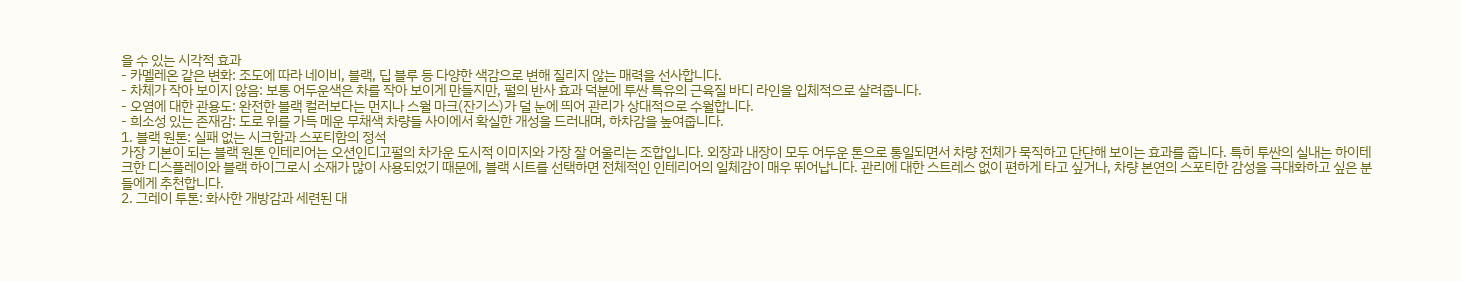을 수 있는 시각적 효과
- 카멜레온 같은 변화: 조도에 따라 네이비, 블랙, 딥 블루 등 다양한 색감으로 변해 질리지 않는 매력을 선사합니다.
- 차체가 작아 보이지 않음: 보통 어두운색은 차를 작아 보이게 만들지만, 펄의 반사 효과 덕분에 투싼 특유의 근육질 바디 라인을 입체적으로 살려줍니다.
- 오염에 대한 관용도: 완전한 블랙 컬러보다는 먼지나 스월 마크(잔기스)가 덜 눈에 띄어 관리가 상대적으로 수월합니다.
- 희소성 있는 존재감: 도로 위를 가득 메운 무채색 차량들 사이에서 확실한 개성을 드러내며, 하차감을 높여줍니다.
1. 블랙 원톤: 실패 없는 시크함과 스포티함의 정석
가장 기본이 되는 블랙 원톤 인테리어는 오션인디고펄의 차가운 도시적 이미지와 가장 잘 어울리는 조합입니다. 외장과 내장이 모두 어두운 톤으로 통일되면서 차량 전체가 묵직하고 단단해 보이는 효과를 줍니다. 특히 투싼의 실내는 하이테크한 디스플레이와 블랙 하이그로시 소재가 많이 사용되었기 때문에, 블랙 시트를 선택하면 전체적인 인테리어의 일체감이 매우 뛰어납니다. 관리에 대한 스트레스 없이 편하게 타고 싶거나, 차량 본연의 스포티한 감성을 극대화하고 싶은 분들에게 추천합니다.
2. 그레이 투톤: 화사한 개방감과 세련된 대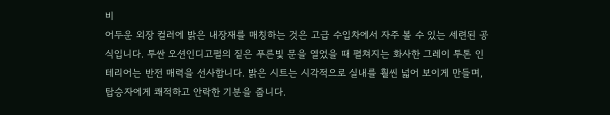비
어두운 외장 컬러에 밝은 내장재를 매칭하는 것은 고급 수입차에서 자주 볼 수 있는 세련된 공식입니다. 투싼 오션인디고펄의 짙은 푸른빛 문을 열었을 때 펼쳐지는 화사한 그레이 투톤 인테리어는 반전 매력을 선사합니다. 밝은 시트는 시각적으로 실내를 훨씬 넓어 보이게 만들며, 탑승자에게 쾌적하고 안락한 기분을 줍니다.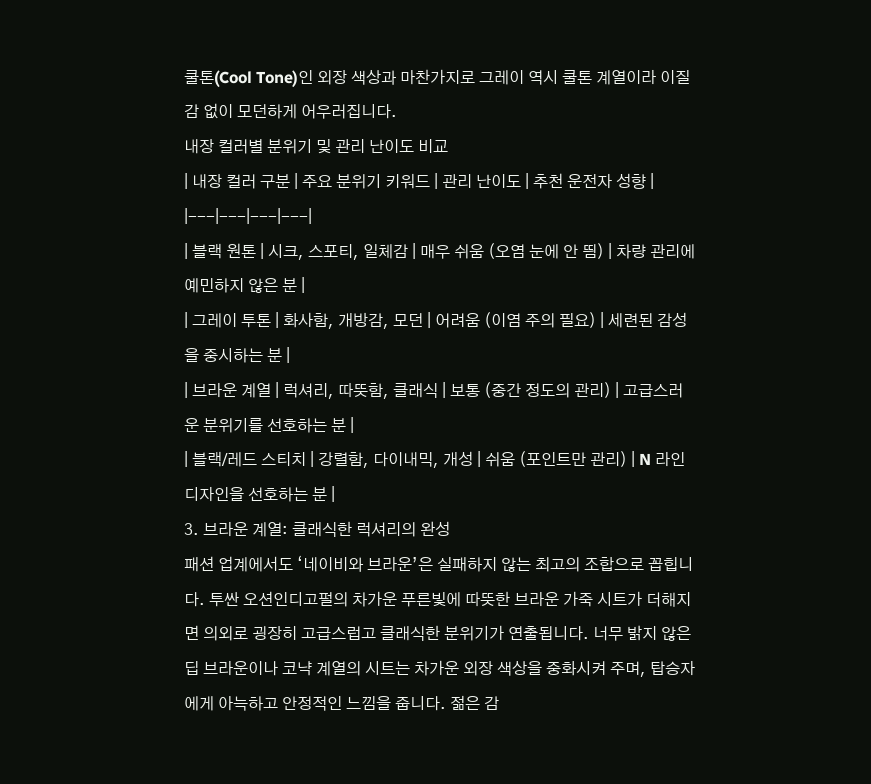쿨톤(Cool Tone)인 외장 색상과 마찬가지로 그레이 역시 쿨톤 계열이라 이질감 없이 모던하게 어우러집니다.
내장 컬러별 분위기 및 관리 난이도 비교
| 내장 컬러 구분 | 주요 분위기 키워드 | 관리 난이도 | 추천 운전자 성향 |
|---|---|---|---|
| 블랙 원톤 | 시크, 스포티, 일체감 | 매우 쉬움 (오염 눈에 안 띔) | 차량 관리에 예민하지 않은 분 |
| 그레이 투톤 | 화사함, 개방감, 모던 | 어려움 (이염 주의 필요) | 세련된 감성을 중시하는 분 |
| 브라운 계열 | 럭셔리, 따뜻함, 클래식 | 보통 (중간 정도의 관리) | 고급스러운 분위기를 선호하는 분 |
| 블랙/레드 스티치 | 강렬함, 다이내믹, 개성 | 쉬움 (포인트만 관리) | N 라인 디자인을 선호하는 분 |
3. 브라운 계열: 클래식한 럭셔리의 완성
패션 업계에서도 ‘네이비와 브라운’은 실패하지 않는 최고의 조합으로 꼽힙니다. 투싼 오션인디고펄의 차가운 푸른빛에 따뜻한 브라운 가죽 시트가 더해지면 의외로 굉장히 고급스럽고 클래식한 분위기가 연출됩니다. 너무 밝지 않은 딥 브라운이나 코냑 계열의 시트는 차가운 외장 색상을 중화시켜 주며, 탑승자에게 아늑하고 안정적인 느낌을 줍니다. 젊은 감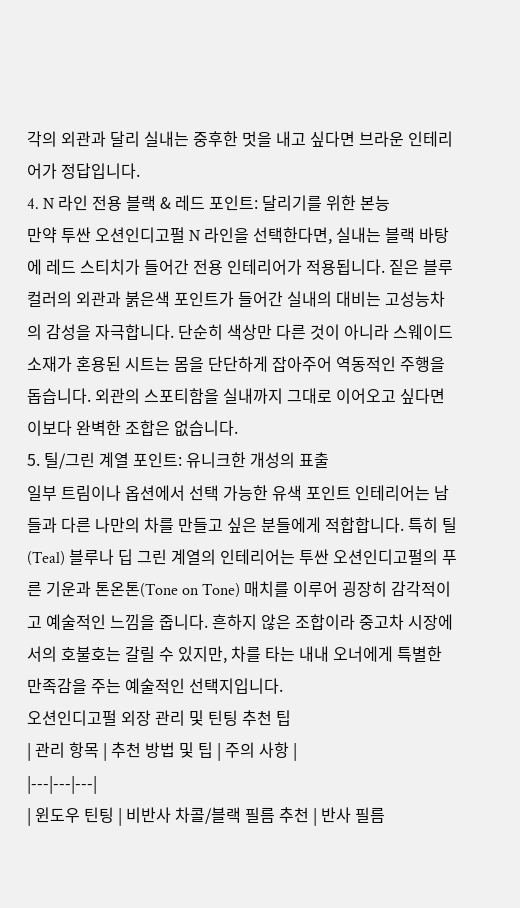각의 외관과 달리 실내는 중후한 멋을 내고 싶다면 브라운 인테리어가 정답입니다.
4. N 라인 전용 블랙 & 레드 포인트: 달리기를 위한 본능
만약 투싼 오션인디고펄 N 라인을 선택한다면, 실내는 블랙 바탕에 레드 스티치가 들어간 전용 인테리어가 적용됩니다. 짙은 블루 컬러의 외관과 붉은색 포인트가 들어간 실내의 대비는 고성능차의 감성을 자극합니다. 단순히 색상만 다른 것이 아니라 스웨이드 소재가 혼용된 시트는 몸을 단단하게 잡아주어 역동적인 주행을 돕습니다. 외관의 스포티함을 실내까지 그대로 이어오고 싶다면 이보다 완벽한 조합은 없습니다.
5. 틸/그린 계열 포인트: 유니크한 개성의 표출
일부 트림이나 옵션에서 선택 가능한 유색 포인트 인테리어는 남들과 다른 나만의 차를 만들고 싶은 분들에게 적합합니다. 특히 틸(Teal) 블루나 딥 그린 계열의 인테리어는 투싼 오션인디고펄의 푸른 기운과 톤온톤(Tone on Tone) 매치를 이루어 굉장히 감각적이고 예술적인 느낌을 줍니다. 흔하지 않은 조합이라 중고차 시장에서의 호불호는 갈릴 수 있지만, 차를 타는 내내 오너에게 특별한 만족감을 주는 예술적인 선택지입니다.
오션인디고펄 외장 관리 및 틴팅 추천 팁
| 관리 항목 | 추천 방법 및 팁 | 주의 사항 |
|---|---|---|
| 윈도우 틴팅 | 비반사 차콜/블랙 필름 추천 | 반사 필름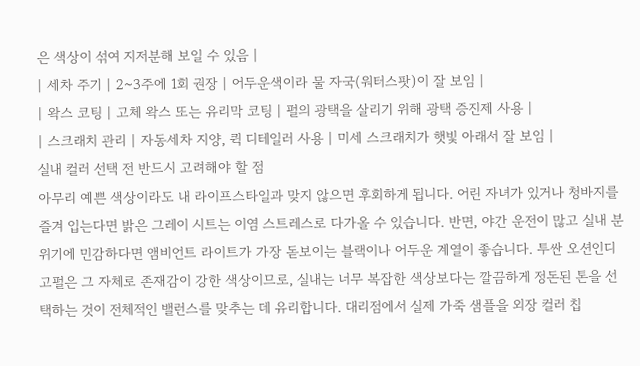은 색상이 섞여 지저분해 보일 수 있음 |
| 세차 주기 | 2~3주에 1회 권장 | 어두운색이라 물 자국(워터스팟)이 잘 보임 |
| 왁스 코팅 | 고체 왁스 또는 유리막 코팅 | 펄의 광택을 살리기 위해 광택 증진제 사용 |
| 스크래치 관리 | 자동세차 지양, 퀵 디테일러 사용 | 미세 스크래치가 햇빛 아래서 잘 보임 |
실내 컬러 선택 전 반드시 고려해야 할 점
아무리 예쁜 색상이라도 내 라이프스타일과 맞지 않으면 후회하게 됩니다. 어린 자녀가 있거나 청바지를 즐겨 입는다면 밝은 그레이 시트는 이염 스트레스로 다가올 수 있습니다. 반면, 야간 운전이 많고 실내 분위기에 민감하다면 앰비언트 라이트가 가장 돋보이는 블랙이나 어두운 계열이 좋습니다. 투싼 오션인디고펄은 그 자체로 존재감이 강한 색상이므로, 실내는 너무 복잡한 색상보다는 깔끔하게 정돈된 톤을 선택하는 것이 전체적인 밸런스를 맞추는 데 유리합니다. 대리점에서 실제 가죽 샘플을 외장 컬러 칩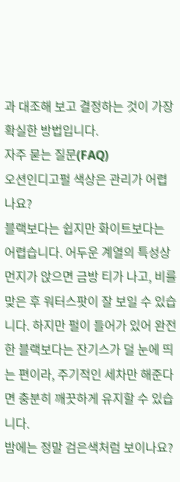과 대조해 보고 결정하는 것이 가장 확실한 방법입니다.
자주 묻는 질문(FAQ)
오션인디고펄 색상은 관리가 어렵나요?
블랙보다는 쉽지만 화이트보다는 어렵습니다. 어두운 계열의 특성상 먼지가 앉으면 금방 티가 나고, 비를 맞은 후 워터스팟이 잘 보일 수 있습니다. 하지만 펄이 들어가 있어 완전한 블랙보다는 잔기스가 덜 눈에 띄는 편이라, 주기적인 세차만 해준다면 충분히 깨끗하게 유지할 수 있습니다.
밤에는 정말 검은색처럼 보이나요?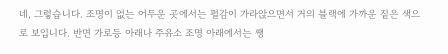네, 그렇습니다. 조명이 없는 어두운 곳에서는 펄감이 가라앉으면서 거의 블랙에 가까운 짙은 색으로 보입니다. 반면 가로등 아래나 주유소 조명 아래에서는 쨍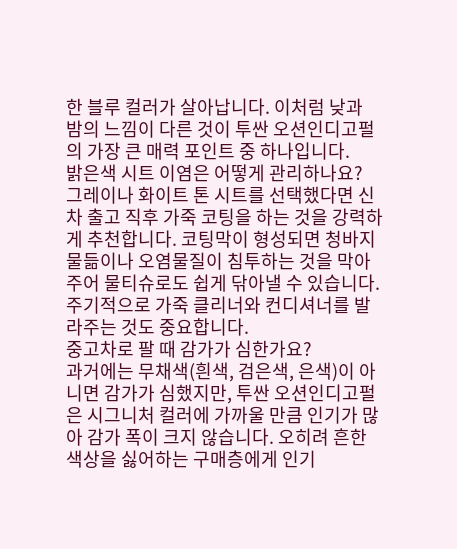한 블루 컬러가 살아납니다. 이처럼 낮과 밤의 느낌이 다른 것이 투싼 오션인디고펄의 가장 큰 매력 포인트 중 하나입니다.
밝은색 시트 이염은 어떻게 관리하나요?
그레이나 화이트 톤 시트를 선택했다면 신차 출고 직후 가죽 코팅을 하는 것을 강력하게 추천합니다. 코팅막이 형성되면 청바지 물듦이나 오염물질이 침투하는 것을 막아주어 물티슈로도 쉽게 닦아낼 수 있습니다. 주기적으로 가죽 클리너와 컨디셔너를 발라주는 것도 중요합니다.
중고차로 팔 때 감가가 심한가요?
과거에는 무채색(흰색, 검은색, 은색)이 아니면 감가가 심했지만, 투싼 오션인디고펄은 시그니처 컬러에 가까울 만큼 인기가 많아 감가 폭이 크지 않습니다. 오히려 흔한 색상을 싫어하는 구매층에게 인기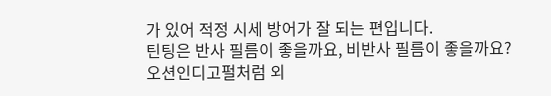가 있어 적정 시세 방어가 잘 되는 편입니다.
틴팅은 반사 필름이 좋을까요, 비반사 필름이 좋을까요?
오션인디고펄처럼 외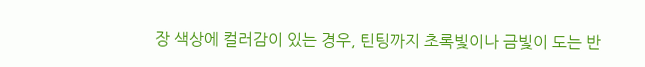장 색상에 컬러감이 있는 경우, 틴팅까지 초록빛이나 금빛이 도는 반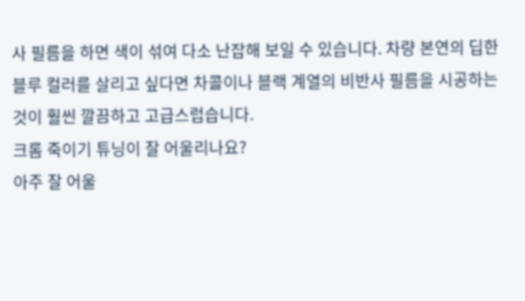사 필름을 하면 색이 섞여 다소 난잡해 보일 수 있습니다. 차량 본연의 딥한 블루 컬러를 살리고 싶다면 차콜이나 블랙 계열의 비반사 필름을 시공하는 것이 훨씬 깔끔하고 고급스럽습니다.
크롬 죽이기 튜닝이 잘 어울리나요?
아주 잘 어울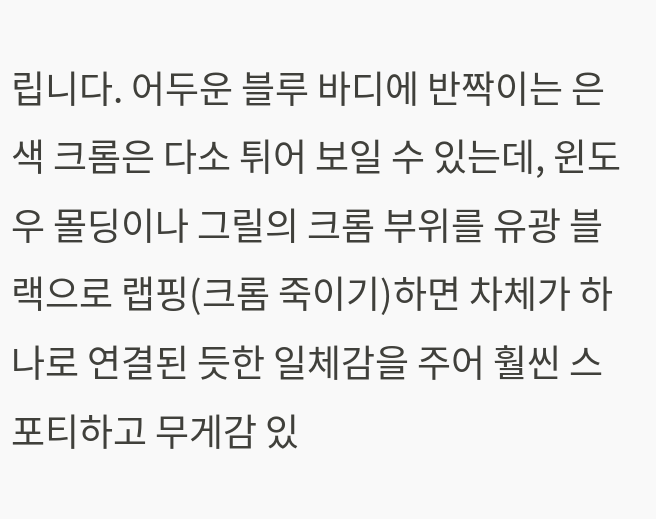립니다. 어두운 블루 바디에 반짝이는 은색 크롬은 다소 튀어 보일 수 있는데, 윈도우 몰딩이나 그릴의 크롬 부위를 유광 블랙으로 랩핑(크롬 죽이기)하면 차체가 하나로 연결된 듯한 일체감을 주어 훨씬 스포티하고 무게감 있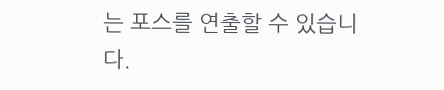는 포스를 연출할 수 있습니다.